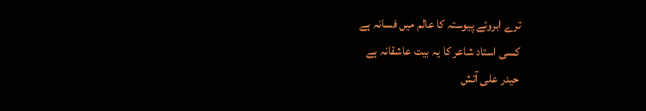ترے ابروئے پیوستہ کا عالم میں فسانہ ہے
کسی استاد شاعر کا یہ بیت عاشقانہ ہے
حیدر علی آتش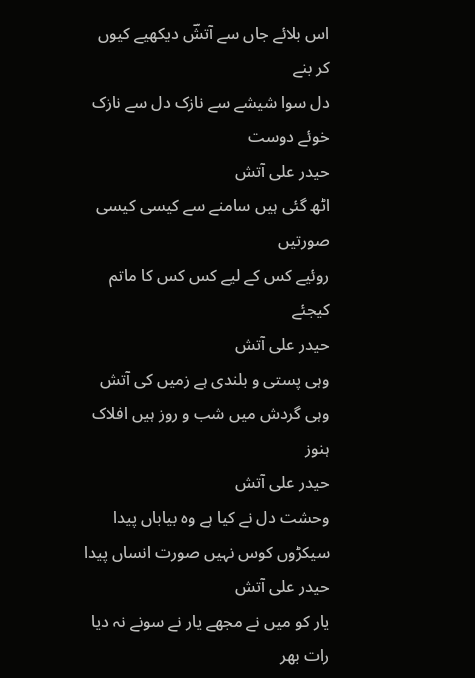اس بلائے جاں سے آتشؔ دیکھیے کیوں کر بنے
دل سوا شیشے سے نازک دل سے نازک خوئے دوست
حیدر علی آتش
اٹھ گئی ہیں سامنے سے کیسی کیسی صورتیں
روئیے کس کے لیے کس کس کا ماتم کیجئے
حیدر علی آتش
وہی پستی و بلندی ہے زمیں کی آتش
وہی گردش میں شب و روز ہیں افلاک ہنوز
حیدر علی آتش
وحشت دل نے کیا ہے وہ بیاباں پیدا
سیکڑوں کوس نہیں صورت انساں پیدا
حیدر علی آتش
یار کو میں نے مجھے یار نے سونے نہ دیا
رات بھر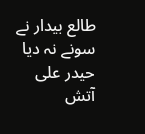طالع بیدار نے سونے نہ دیا
حیدر علی آتش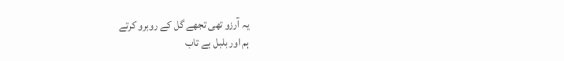یہ آرزو تھی تجھے گل کے روبرو کرتے
ہم اور بلبل بے تاب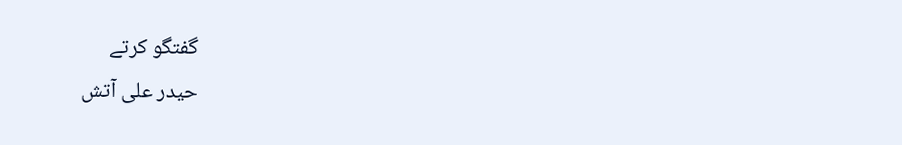گفتگو کرتے
حیدر علی آتش